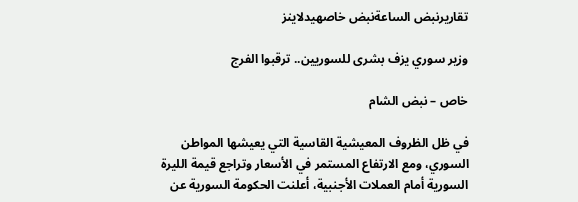تقاريرنبض الساعةنبض خاصهيدلاينز

وزير سوري يزف بشرى للسوريين.. ترقبوا الفرج

خاص – نبض الشام

في ظل الظروف المعيشية القاسية التي يعيشها المواطن السوري، ومع الارتفاع المستمر في الأسعار وتراجع قيمة الليرة السورية أمام العملات الأجنبية، أعلنت الحكومة السورية عن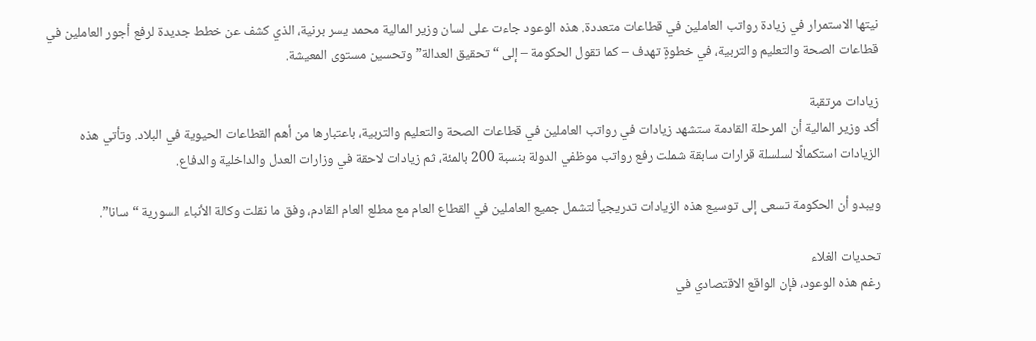نيتها الاستمرار في زيادة رواتب العاملين في قطاعات متعددة. هذه الوعود جاءت على لسان وزير المالية محمد يسر برنية، الذي كشف عن خطط جديدة لرفع أجور العاملين في قطاعات الصحة والتعليم والتربية، في خطوةٍ تهدف – كما تقول الحكومة – إلى “تحقيق العدالة” وتحسين مستوى المعيشة.

زيادات مرتقبة
أكد وزير المالية أن المرحلة القادمة ستشهد زيادات في رواتب العاملين في قطاعات الصحة والتعليم والتربية، باعتبارها من أهم القطاعات الحيوية في البلاد. وتأتي هذه الزيادات استكمالًا لسلسلة قرارات سابقة شملت رفع رواتب موظفي الدولة بنسبة 200 بالمئة، ثم زيادات لاحقة في وزارات العدل والداخلية والدفاع.

ويبدو أن الحكومة تسعى إلى توسيع هذه الزيادات تدريجياً لتشمل جميع العاملين في القطاع العام مع مطلع العام القادم، وفق ما نقلت وكالة الأنباء السورية “سانا”.

تحديات الغلاء
رغم هذه الوعود، فإن الواقع الاقتصادي في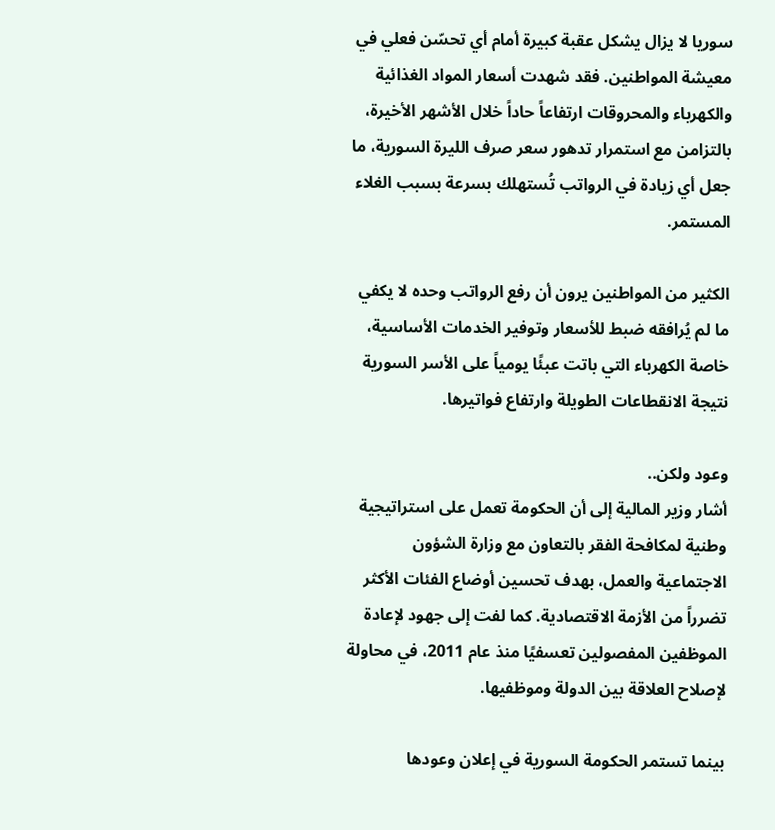سوريا لا يزال يشكل عقبة كبيرة أمام أي تحسّن فعلي في معيشة المواطنين. فقد شهدت أسعار المواد الغذائية والكهرباء والمحروقات ارتفاعاً حاداً خلال الأشهر الأخيرة، بالتزامن مع استمرار تدهور سعر صرف الليرة السورية، ما جعل أي زيادة في الرواتب تُستهلك بسرعة بسبب الغلاء المستمر.

الكثير من المواطنين يرون أن رفع الرواتب وحده لا يكفي ما لم يُرافقه ضبط للأسعار وتوفير الخدمات الأساسية، خاصة الكهرباء التي باتت عبئًا يومياً على الأسر السورية نتيجة الانقطاعات الطويلة وارتفاع فواتيرها.

وعود ولكن..
أشار وزير المالية إلى أن الحكومة تعمل على استراتيجية وطنية لمكافحة الفقر بالتعاون مع وزارة الشؤون الاجتماعية والعمل، بهدف تحسين أوضاع الفئات الأكثر تضرراً من الأزمة الاقتصادية. كما لفت إلى جهود لإعادة الموظفين المفصولين تعسفيًا منذ عام 2011، في محاولة لإصلاح العلاقة بين الدولة وموظفيها.

بينما تستمر الحكومة السورية في إعلان وعودها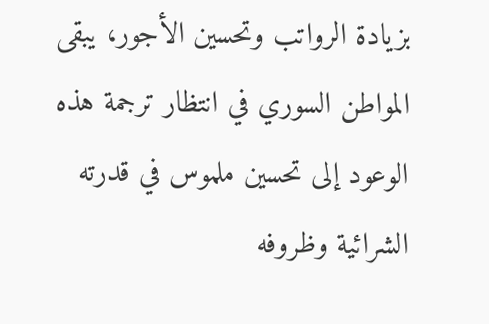بزيادة الرواتب وتحسين الأجور، يبقى المواطن السوري في انتظار ترجمة هذه الوعود إلى تحسين ملموس في قدرته الشرائية وظروفه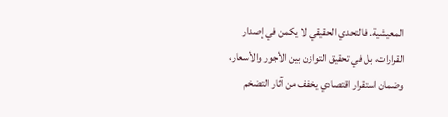المعيشية. فالتحدي الحقيقي لا يكمن في إصدار القرارات، بل في تحقيق التوازن بين الأجور والأسعار، وضمان استقرار اقتصادي يخفف من آثار التضخم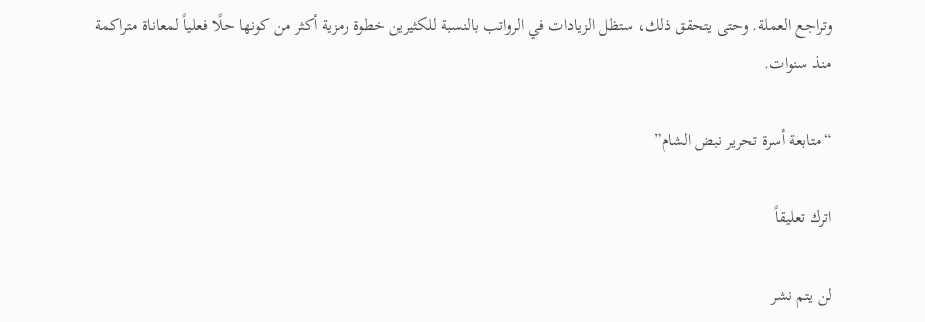وتراجع العملة. وحتى يتحقق ذلك، ستظل الزيادات في الرواتب بالنسبة للكثيرين خطوة رمزية أكثر من كونها حلًا فعلياً لمعاناة متراكمة منذ سنوات.

“متابعة أسرة تحرير نبض الشام”

اترك تعليقاً

لن يتم نشر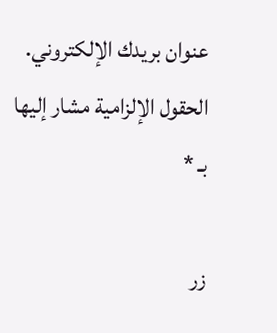عنوان بريدك الإلكتروني. الحقول الإلزامية مشار إليها بـ *

زر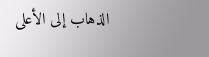الذهاب إلى الأعلى